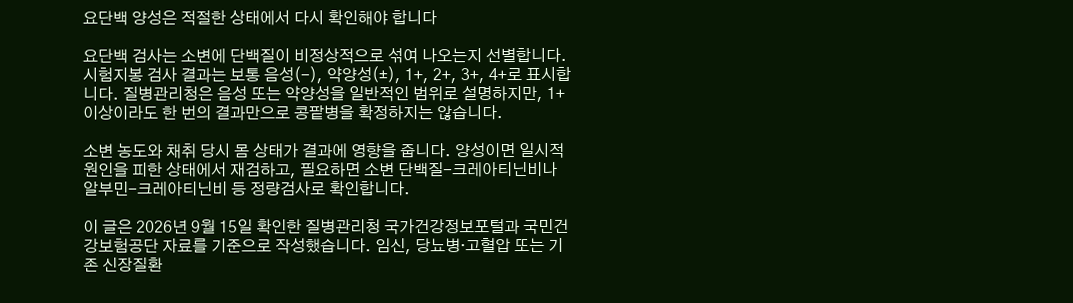요단백 양성은 적절한 상태에서 다시 확인해야 합니다

요단백 검사는 소변에 단백질이 비정상적으로 섞여 나오는지 선별합니다. 시험지봉 검사 결과는 보통 음성(-), 약양성(±), 1+, 2+, 3+, 4+로 표시합니다. 질병관리청은 음성 또는 약양성을 일반적인 범위로 설명하지만, 1+ 이상이라도 한 번의 결과만으로 콩팥병을 확정하지는 않습니다.

소변 농도와 채취 당시 몸 상태가 결과에 영향을 줍니다. 양성이면 일시적 원인을 피한 상태에서 재검하고, 필요하면 소변 단백질-크레아티닌비나 알부민-크레아티닌비 등 정량검사로 확인합니다.

이 글은 2026년 9월 15일 확인한 질병관리청 국가건강정보포털과 국민건강보험공단 자료를 기준으로 작성했습니다. 임신, 당뇨병·고혈압 또는 기존 신장질환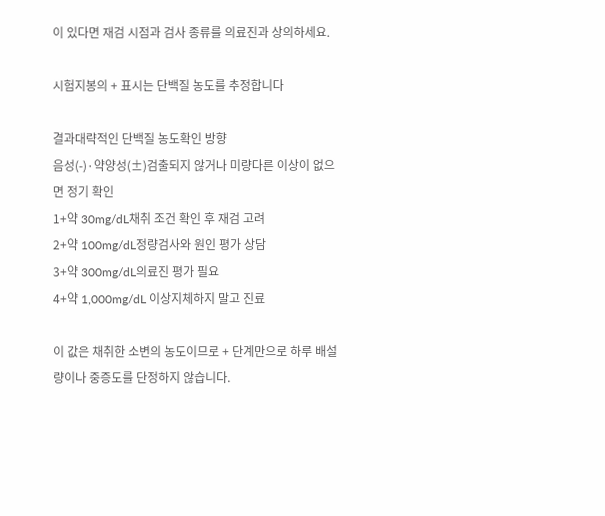이 있다면 재검 시점과 검사 종류를 의료진과 상의하세요.

시험지봉의 + 표시는 단백질 농도를 추정합니다

결과대략적인 단백질 농도확인 방향
음성(-)·약양성(±)검출되지 않거나 미량다른 이상이 없으면 정기 확인
1+약 30mg/dL채취 조건 확인 후 재검 고려
2+약 100mg/dL정량검사와 원인 평가 상담
3+약 300mg/dL의료진 평가 필요
4+약 1,000mg/dL 이상지체하지 말고 진료

이 값은 채취한 소변의 농도이므로 + 단계만으로 하루 배설량이나 중증도를 단정하지 않습니다.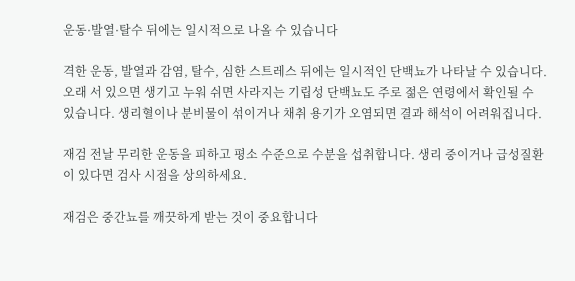운동·발열·탈수 뒤에는 일시적으로 나올 수 있습니다

격한 운동, 발열과 감염, 탈수, 심한 스트레스 뒤에는 일시적인 단백뇨가 나타날 수 있습니다. 오래 서 있으면 생기고 누워 쉬면 사라지는 기립성 단백뇨도 주로 젊은 연령에서 확인될 수 있습니다. 생리혈이나 분비물이 섞이거나 채취 용기가 오염되면 결과 해석이 어려워집니다.

재검 전날 무리한 운동을 피하고 평소 수준으로 수분을 섭취합니다. 생리 중이거나 급성질환이 있다면 검사 시점을 상의하세요.

재검은 중간뇨를 깨끗하게 받는 것이 중요합니다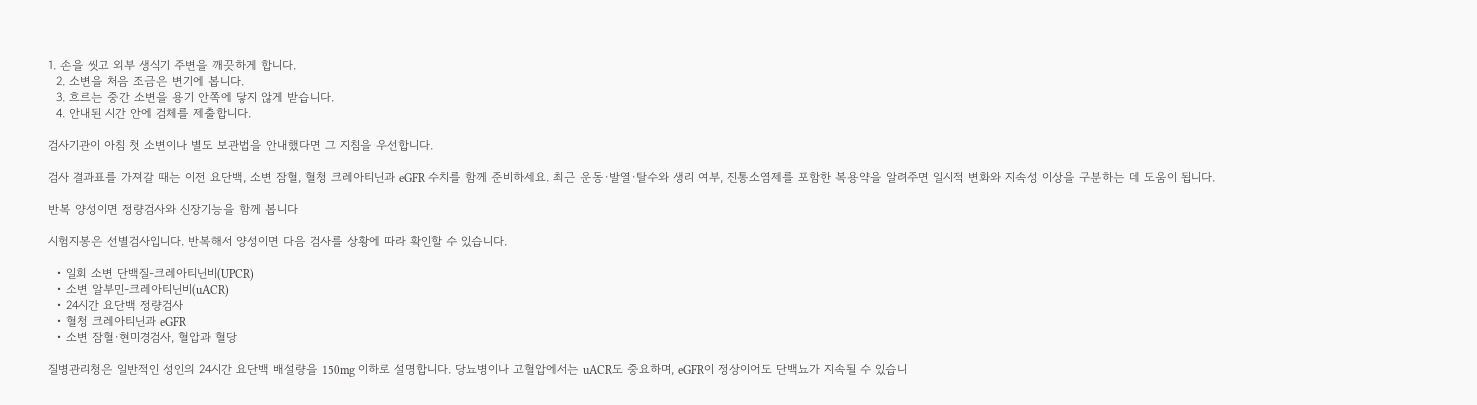1. 손을 씻고 외부 생식기 주변을 깨끗하게 합니다.
  2. 소변을 처음 조금은 변기에 봅니다.
  3. 흐르는 중간 소변을 용기 안쪽에 닿지 않게 받습니다.
  4. 안내된 시간 안에 검체를 제출합니다.

검사기관이 아침 첫 소변이나 별도 보관법을 안내했다면 그 지침을 우선합니다.

검사 결과표를 가져갈 때는 이전 요단백, 소변 잠혈, 혈청 크레아티닌과 eGFR 수치를 함께 준비하세요. 최근 운동·발열·탈수와 생리 여부, 진통소염제를 포함한 복용약을 알려주면 일시적 변화와 지속성 이상을 구분하는 데 도움이 됩니다.

반복 양성이면 정량검사와 신장기능을 함께 봅니다

시험지봉은 선별검사입니다. 반복해서 양성이면 다음 검사를 상황에 따라 확인할 수 있습니다.

  • 일회 소변 단백질-크레아티닌비(UPCR)
  • 소변 알부민-크레아티닌비(uACR)
  • 24시간 요단백 정량검사
  • 혈청 크레아티닌과 eGFR
  • 소변 잠혈·현미경검사, 혈압과 혈당

질병관리청은 일반적인 성인의 24시간 요단백 배설량을 150mg 이하로 설명합니다. 당뇨병이나 고혈압에서는 uACR도 중요하며, eGFR이 정상이어도 단백뇨가 지속될 수 있습니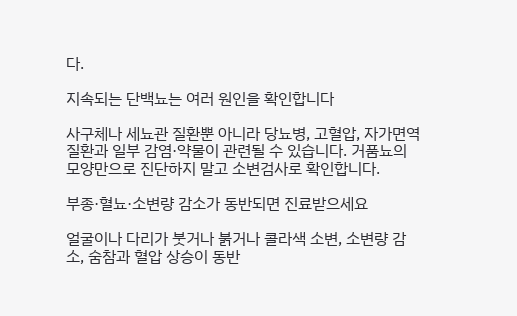다.

지속되는 단백뇨는 여러 원인을 확인합니다

사구체나 세뇨관 질환뿐 아니라 당뇨병, 고혈압, 자가면역질환과 일부 감염·약물이 관련될 수 있습니다. 거품뇨의 모양만으로 진단하지 말고 소변검사로 확인합니다.

부종·혈뇨·소변량 감소가 동반되면 진료받으세요

얼굴이나 다리가 붓거나 붉거나 콜라색 소변, 소변량 감소, 숨참과 혈압 상승이 동반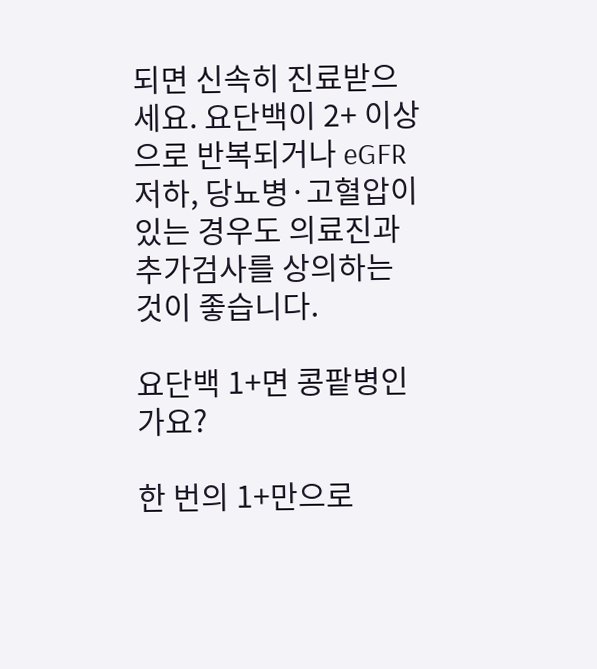되면 신속히 진료받으세요. 요단백이 2+ 이상으로 반복되거나 eGFR 저하, 당뇨병·고혈압이 있는 경우도 의료진과 추가검사를 상의하는 것이 좋습니다.

요단백 1+면 콩팥병인가요?

한 번의 1+만으로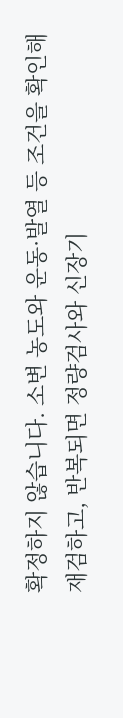확정하지 않습니다. 소변 농도와 운동·발열 등 조건을 확인해 재검하고, 반복되면 정량검사와 신장기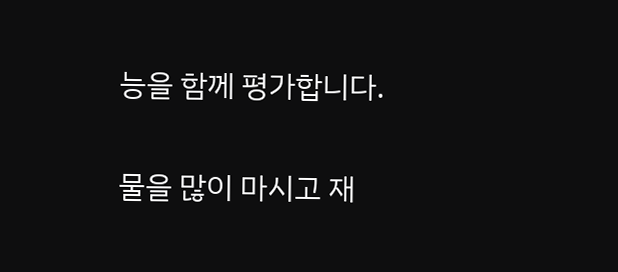능을 함께 평가합니다.

물을 많이 마시고 재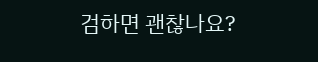검하면 괜찮나요?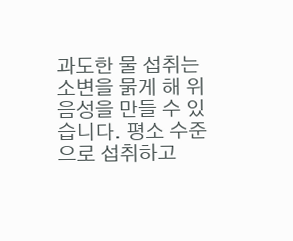과도한 물 섭취는 소변을 묽게 해 위음성을 만들 수 있습니다. 평소 수준으로 섭취하고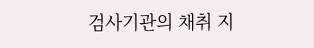검사기관의 채취 지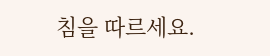침을 따르세요.